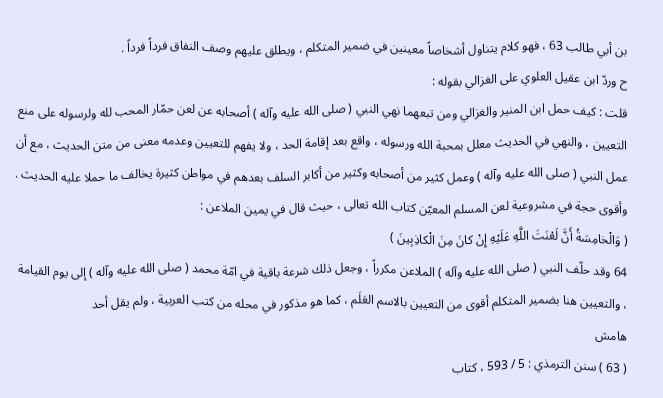بن أبي طالب 63 ، فهو كلام يتناول أشخاصاً معينين في ضمير المتكلم ، ويطلق عليهم وصف النفاق فرداً فرداً .
ح وردّ ابن عقيل العلوي على الغزالي بقوله :
قلت : كيف حمل ابن المنير والغزالي ومن تبعهما نهي النبي ( صلى الله عليه وآله ) أصحابه عن لعن حمّار المحب لله ولرسوله على منع التعيين ، والنهي في الحديث معلل بمحبة الله ورسوله ، واقع بعد إقامة الحد ، ولا يفهم للتعيين وعدمه معنى من متن الحديث ، مع أن عمل النبي ( صلى الله عليه وآله ) وعمل كثير من أصحابه وكثير من أكابر السلف بعدهم في مواطن كثيرة يخالف ما حملا عليه الحديث .
وأقوى حجة في مشروعية لعن المسلم المعيّن كتاب الله تعالى ، حيث قال في يمين الملاعن :
( وَالْخامِسَةُ أَنَّ لَعْنَتَ اللَّهِ عَلَيْهِ إِنْ كانَ مِنَ الْكاذِبِينَ )
64 وقد حلّف النبي ( صلى الله عليه وآله ) الملاعن مكرراً ، وجعل ذلك شرعة باقية في امّة محمد ( صلى الله عليه وآله ) إلى يوم القيامة ، والتعيين هنا بضمير المتكلم أقوى من التعيين بالاسم العَلَم ، كما هو مذكور في محله من كتب العربية ، ولم يقل أحد
هامش
( 63 ) سنن الترمذي : 5 / 593 ، كتاب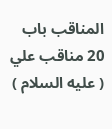المناقب باب 20 مناقب علي ( عليه السلام )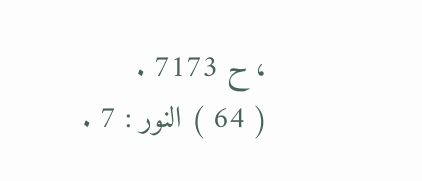، ح 7173 .
( 64 ) النور : 7 .